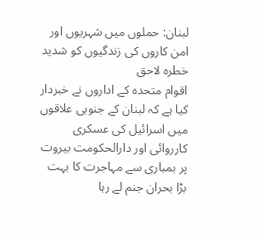لبنان: حملوں میں شہریوں اور امن کاروں کی زندگیوں کو شدید خطرہ لاحق
اقوام متحدہ کے اداروں نے خبردار کیا ہے کہ لبنان کے جنوبی علاقوں میں اسرائیل کی عسکری کارروائی اور دارالحکومت بیروت پر بمباری سے مہاجرت کا بہت بڑا بحران جنم لے رہا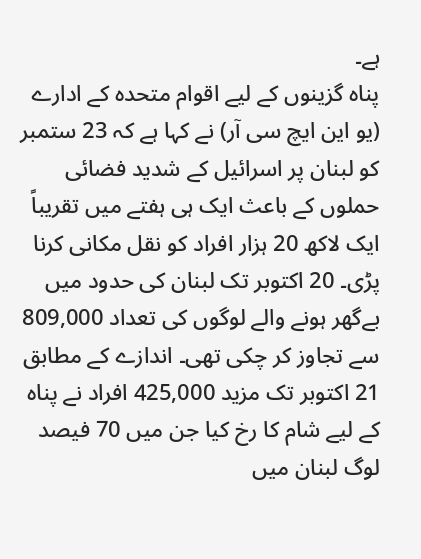ہے۔
پناہ گزینوں کے لیے اقوام متحدہ کے ادارے (یو این ایچ سی آر) نے کہا ہے کہ 23 ستمبر کو لبنان پر اسرائیل کے شدید فضائی حملوں کے باعث ایک ہی ہفتے میں تقریباً ایک لاکھ 20 ہزار افراد کو نقل مکانی کرنا پڑی۔ 20 اکتوبر تک لبنان کی حدود میں بےگھر ہونے والے لوگوں کی تعداد 809,000 سے تجاوز کر چکی تھی۔ اندازے کے مطابق 21 اکتوبر تک مزید 425,000 افراد نے پناہ کے لیے شام کا رخ کیا جن میں 70 فیصد لوگ لبنان میں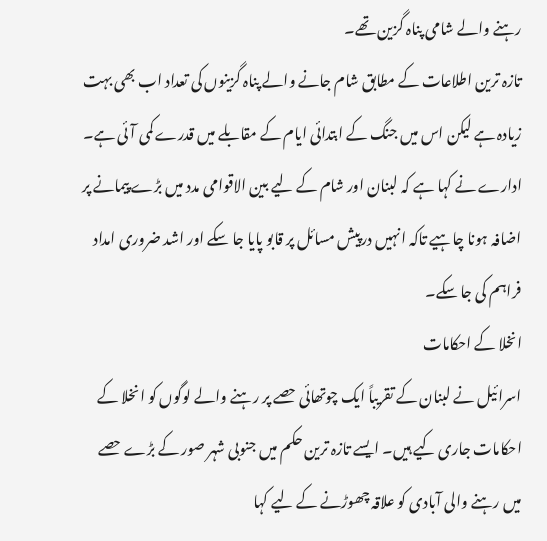رہنے والے شامی پناہ گزین تھے۔
تازہ ترین اطلاعات کے مطابق شام جانے والے پناہ گزینوں کی تعداد اب بھی بہت زیادہ ہے لیکن اس میں جنگ کے ابتدائی ایام کے مقابلے میں قدرے کمی آئی ہے۔
ادارے نے کہا ہے کہ لبنان اور شام کے لیے بین الاقوامی مدد میں بڑے پیمانے پر اضافہ ہونا چاہیے تاکہ انہیں درپیش مسائل پر قابو پایا جا سکے اور اشد ضروری امداد فراہم کی جا سکے۔
انخلا کے احکامات
اسرائیل نے لبنان کے تقریباً ایک چوتھائی حصے پر رہنے والے لوگوں کو انخلا کے احکامات جاری کیے ہیں۔ ایسے تازہ ترین حکم میں جنوبی شہر صور کے بڑے حصے میں رہنے والی آبادی کو علاقہ چھوڑنے کے لیے کہا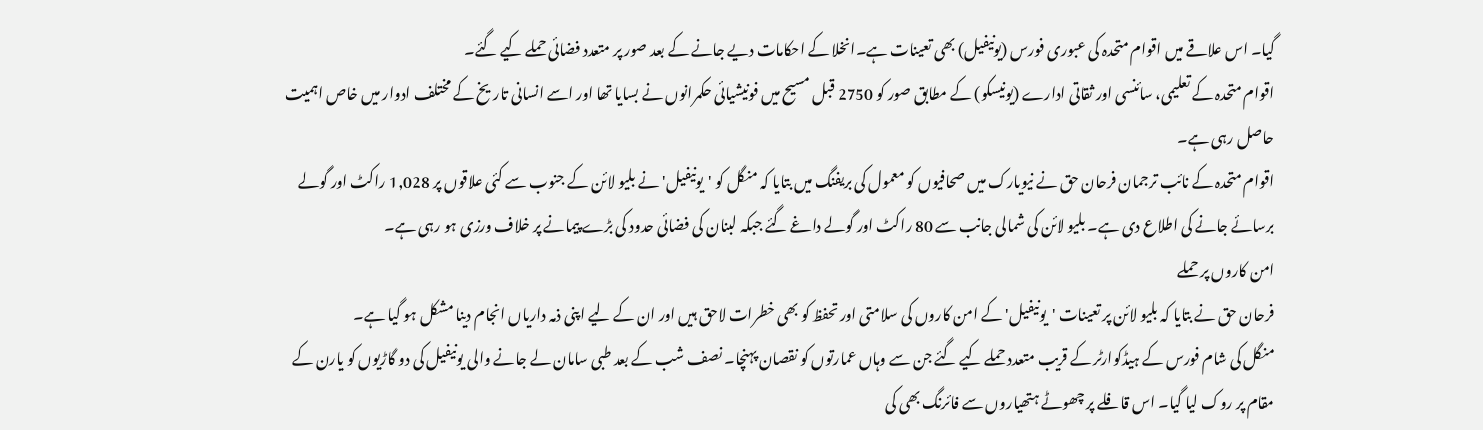گیا۔ اس علاقے میں اقوام متحدہ کی عبوری فورس (یونیفیل) بھی تعینات ہے۔انخلا کے احکامات دیے جانے کے بعد صور پر متعدد فضائی حملے کیے گئے۔
اقوام متحدہ کے تعلیمی، سائنسی اور ثقاتی ادارے (یونیسکو) کے مطابق صور کو 2750 قبل مسیح میں فونیشیائی حکمرانوں نے بسایا تھا اور اسے انسانی تاریخ کے مختلف ادوار میں خاص اہمیت حاصل رہی ہے۔
اقوام متحدہ کے نائب ترجمان فرحان حق نے نیویارک میں صحافیوں کو معمول کی بریفنگ میں بتایا کہ منگل کو 'یونیفیل' نے بلیو لائن کے جنوب سے کئی علاقوں پر 1,028 راکٹ اور گولے برسائے جانے کی اطلاع دی ہے۔ بلیو لائن کی شمالی جانب سے 80 راکٹ اور گولے داغے گئے جبکہ لبنان کی فضائی حدود کی بڑے پیمانے پر خلاف ورزی ہو رہی ہے۔
امن کاروں پر حملے
فرحان حق نے بتایا کہ بلیو لائن پر تعینات 'یونیفیل' کے امن کاروں کی سلامتی اور تحفظ کو بھی خطرات لاحق ہیں اور ان کے لیے اپنی ذمہ داریاں انجام دینا مشکل ہو گیا ہے۔
منگل کی شام فورس کے ہیڈکوارٹر کے قریب متعدد حملے کیے گئے جن سے وہاں عمارتوں کو نقصان پہنچا۔ نصف شب کے بعد طبی سامان لے جانے والی یونیفیل کی دو گاڑیوں کو یارن کے مقام پر روک لیا گیا۔ اس قافلے پر چھوٹے ہتھیاروں سے فائرنگ بھی کی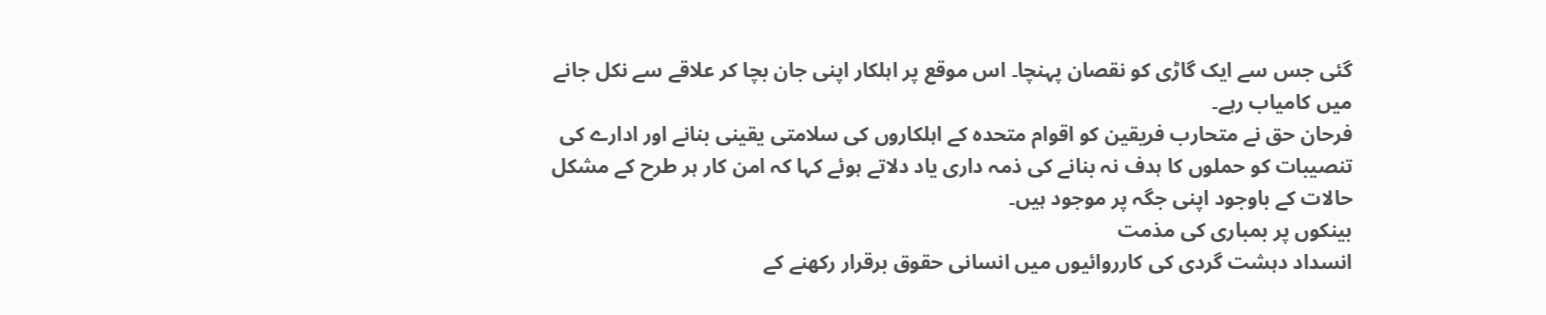گئی جس سے ایک گاڑی کو نقصان پہنچا۔ اس موقع پر اہلکار اپنی جان بچا کر علاقے سے نکل جانے میں کامیاب رہے۔
فرحان حق نے متحارب فریقین کو اقوام متحدہ کے اہلکاروں کی سلامتی یقینی بنانے اور ادارے کی تنصیبات کو حملوں کا ہدف نہ بنانے کی ذمہ داری یاد دلاتے ہوئے کہا کہ امن کار ہر طرح کے مشکل حالات کے باوجود اپنی جگہ پر موجود ہیں۔
بینکوں پر بمباری کی مذمت
انسداد دہشت گردی کی کارروائیوں میں انسانی حقوق برقرار رکھنے کے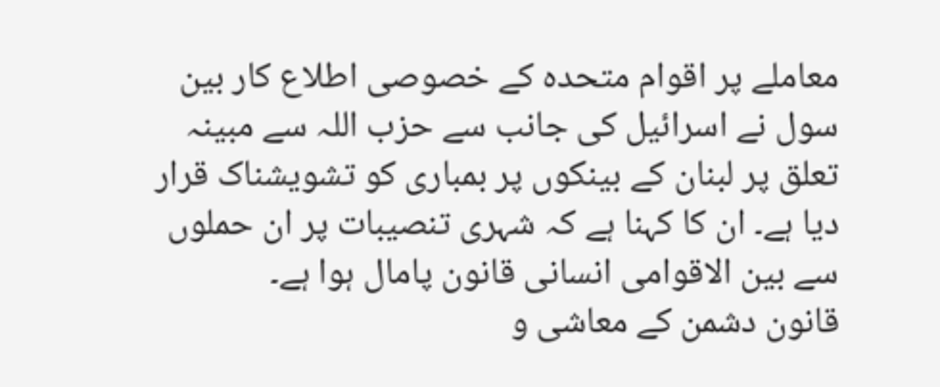معاملے پر اقوام متحدہ کے خصوصی اطلاع کار بین سول نے اسرائیل کی جانب سے حزب اللہ سے مبینہ تعلق پر لبنان کے بینکوں پر بمباری کو تشویشناک قرار دیا ہے۔ ان کا کہنا ہے کہ شہری تنصیبات پر ان حملوں سے بین الاقوامی انسانی قانون پامال ہوا ہے۔
قانون دشمن کے معاشی و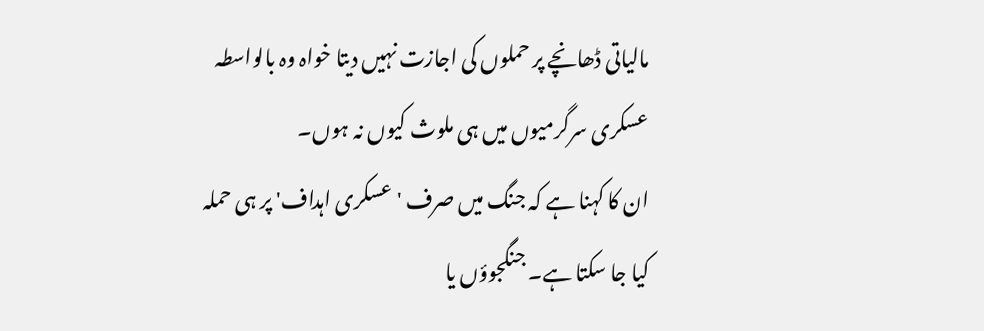مالیاتی ڈھانچے پر حملوں کی اجازت نہیں دیتا خواہ وہ بالواسطہ عسکری سرگرمیوں میں ہی ملوث کیوں نہ ہوں۔
ان کا کہنا ہے کہ جنگ میں صرف 'عسکری اہداف' پر ہی حملہ کیا جا سکتا ہے۔ جنگجوؤں یا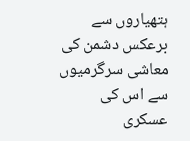ہتھیاروں سے برعکس دشمن کی معاشی سرگرمیوں سے اس کی عسکری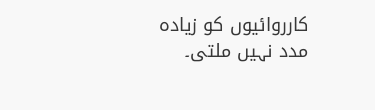کارروائیوں کو زیادہ مدد نہیں ملتی۔